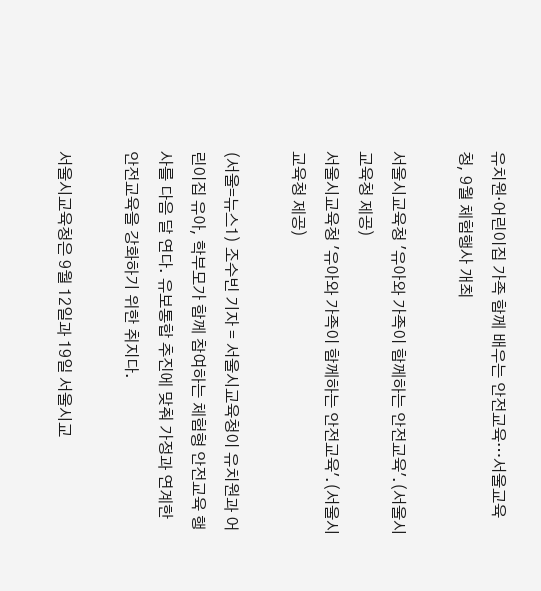유치원·어린이집 가족 함께 배우는 안전교육…서울교육청, 9월 체험행사 개최

서울시교육청 '유아와 가족이 함께하는 안전교육'.(서울시교육청 제공)
서울시교육청 '유아와 가족이 함께하는 안전교육'.(서울시교육청 제공)

(서울=뉴스1) 조수빈 기자 = 서울시교육청이 유치원과 어린이집 유아, 학부모가 함께 참여하는 체험형 안전교육 행사를 다음 달 연다. 유보통합 추진에 맞춰 가정과 연계한 안전교육을 강화하기 위한 취지다.

서울시교육청은 9월 12일과 19일 서울시교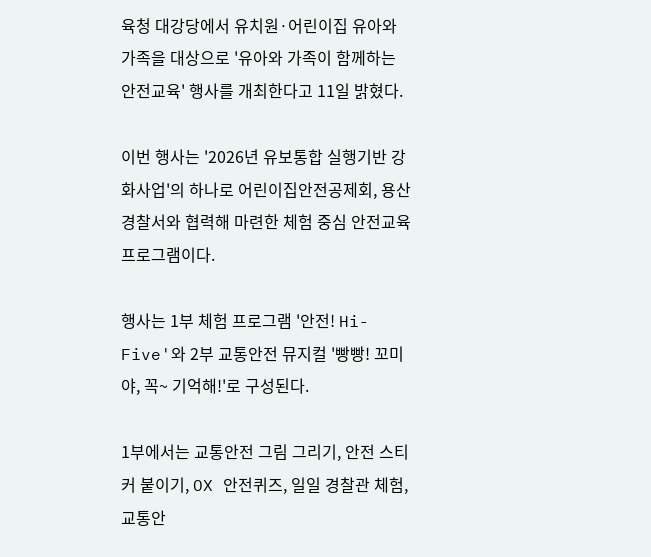육청 대강당에서 유치원·어린이집 유아와 가족을 대상으로 '유아와 가족이 함께하는 안전교육' 행사를 개최한다고 11일 밝혔다.

이번 행사는 '2026년 유보통합 실행기반 강화사업'의 하나로 어린이집안전공제회, 용산경찰서와 협력해 마련한 체험 중심 안전교육 프로그램이다.

행사는 1부 체험 프로그램 '안전! Hi-Five'와 2부 교통안전 뮤지컬 '빵빵! 꼬미야, 꼭~ 기억해!'로 구성된다.

1부에서는 교통안전 그림 그리기, 안전 스티커 붙이기, OX 안전퀴즈, 일일 경찰관 체험, 교통안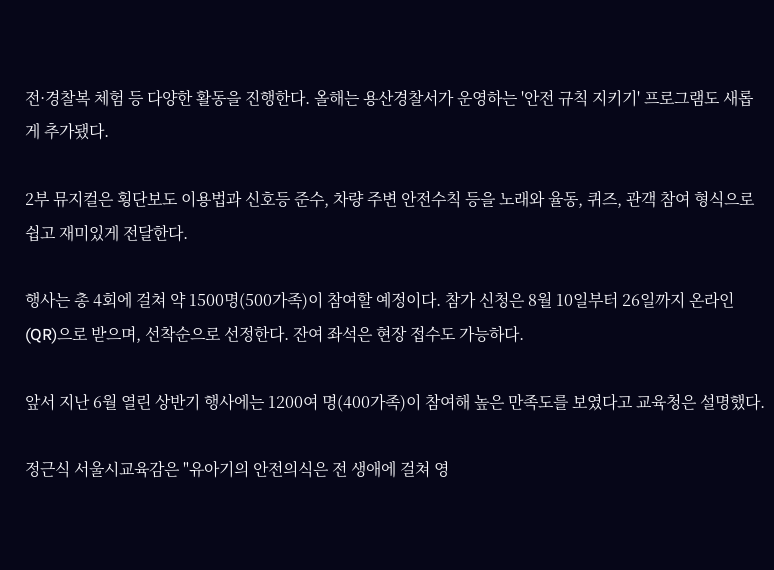전·경찰복 체험 등 다양한 활동을 진행한다. 올해는 용산경찰서가 운영하는 '안전 규칙 지키기' 프로그램도 새롭게 추가됐다.

2부 뮤지컬은 횡단보도 이용법과 신호등 준수, 차량 주변 안전수칙 등을 노래와 율동, 퀴즈, 관객 참여 형식으로 쉽고 재미있게 전달한다.

행사는 총 4회에 걸쳐 약 1500명(500가족)이 참여할 예정이다. 참가 신청은 8월 10일부터 26일까지 온라인(QR)으로 받으며, 선착순으로 선정한다. 잔여 좌석은 현장 접수도 가능하다.

앞서 지난 6월 열린 상반기 행사에는 1200여 명(400가족)이 참여해 높은 만족도를 보였다고 교육청은 설명했다.

정근식 서울시교육감은 "유아기의 안전의식은 전 생애에 걸쳐 영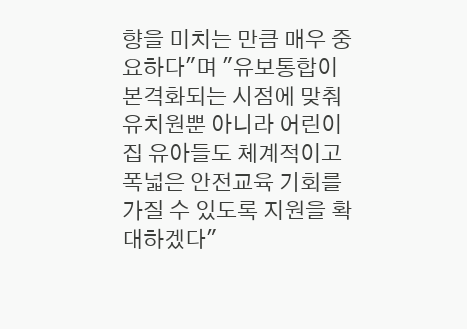향을 미치는 만큼 매우 중요하다"며 "유보통합이 본격화되는 시점에 맞춰 유치원뿐 아니라 어린이집 유아들도 체계적이고 폭넓은 안전교육 기회를 가질 수 있도록 지원을 확대하겠다"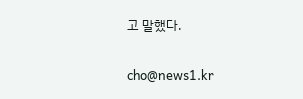고 말했다.

cho@news1.kr